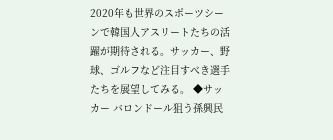2020年も世界のスポーツシーンで韓国人アスリートたちの活躍が期待される。サッカー、野球、ゴルフなど注目すべき選手たちを展望してみる。 ◆サッカー バロンドール狙う孫興民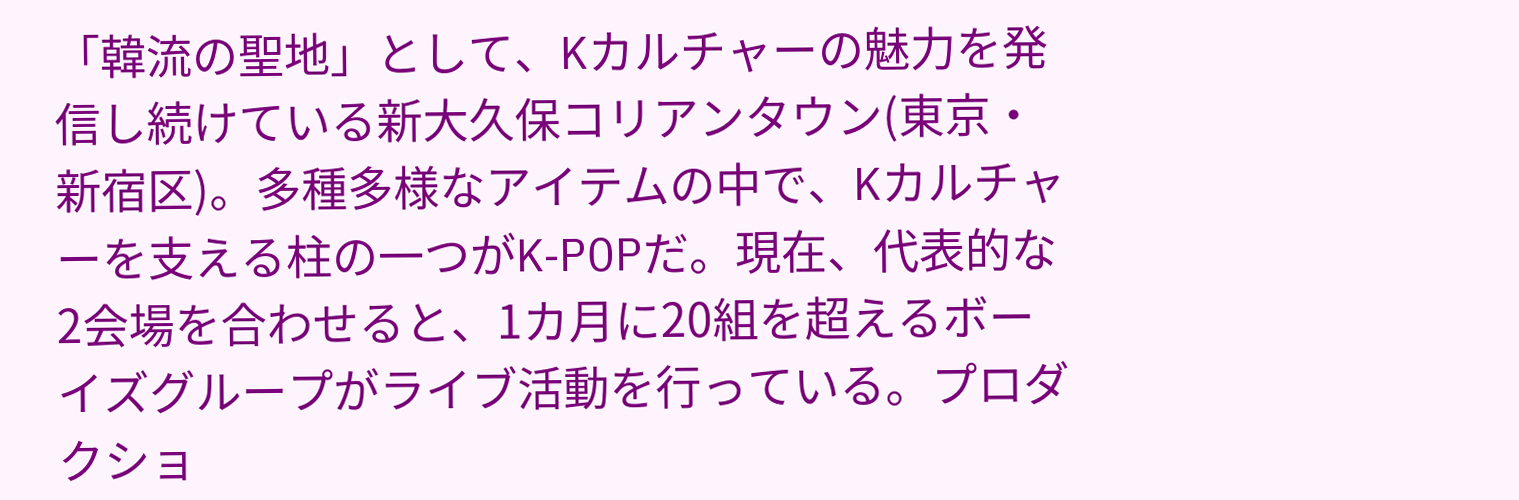「韓流の聖地」として、Kカルチャーの魅力を発信し続けている新大久保コリアンタウン(東京・新宿区)。多種多様なアイテムの中で、Kカルチャーを支える柱の一つがK‐POPだ。現在、代表的な2会場を合わせると、1カ月に20組を超えるボーイズグループがライブ活動を行っている。プロダクショ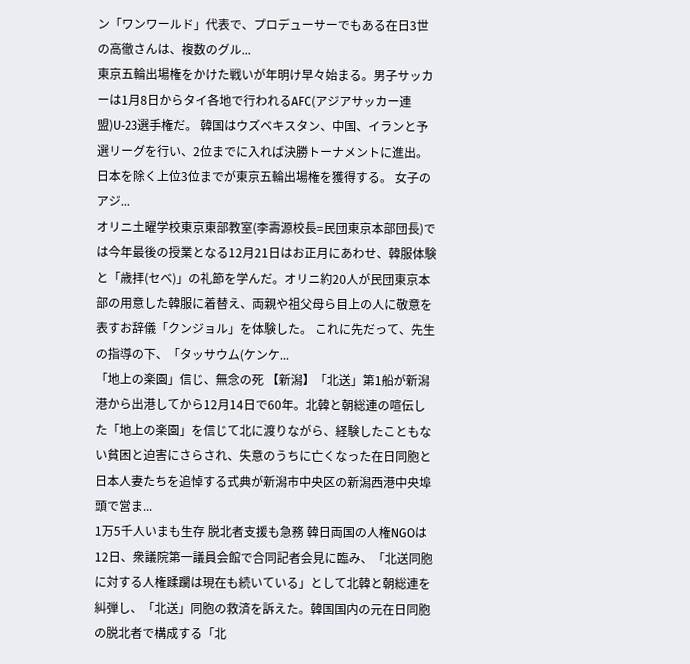ン「ワンワールド」代表で、プロデューサーでもある在日3世の高徹さんは、複数のグル...
東京五輪出場権をかけた戦いが年明け早々始まる。男子サッカーは1月8日からタイ各地で行われるAFC(アジアサッカー連盟)U‐23選手権だ。 韓国はウズベキスタン、中国、イランと予選リーグを行い、2位までに入れば決勝トーナメントに進出。日本を除く上位3位までが東京五輪出場権を獲得する。 女子のアジ...
オリニ土曜学校東京東部教室(李壽源校長=民団東京本部団長)では今年最後の授業となる12月21日はお正月にあわせ、韓服体験と「歳拝(セベ)」の礼節を学んだ。オリニ約20人が民団東京本部の用意した韓服に着替え、両親や祖父母ら目上の人に敬意を表すお辞儀「クンジョル」を体験した。 これに先だって、先生の指導の下、「タッサウム(ケンケ...
「地上の楽園」信じ、無念の死 【新潟】「北送」第1船が新潟港から出港してから12月14日で60年。北韓と朝総連の喧伝した「地上の楽園」を信じて北に渡りながら、経験したこともない貧困と迫害にさらされ、失意のうちに亡くなった在日同胞と日本人妻たちを追悼する式典が新潟市中央区の新潟西港中央埠頭で営ま...
1万5千人いまも生存 脱北者支援も急務 韓日両国の人権NGOは12日、衆議院第一議員会館で合同記者会見に臨み、「北送同胞に対する人権蹂躙は現在も続いている」として北韓と朝総連を糾弾し、「北送」同胞の救済を訴えた。韓国国内の元在日同胞の脱北者で構成する「北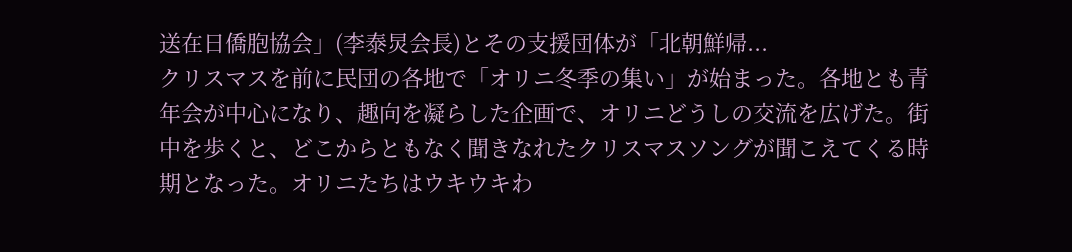送在日僑胞協会」(李泰炅会長)とその支援団体が「北朝鮮帰...
クリスマスを前に民団の各地で「オリニ冬季の集い」が始まった。各地とも青年会が中心になり、趣向を凝らした企画で、オリニどうしの交流を広げた。街中を歩くと、どこからともなく聞きなれたクリスマスソングが聞こえてくる時期となった。オリニたちはウキウキわ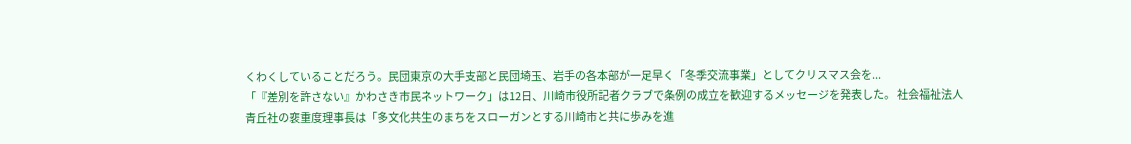くわくしていることだろう。民団東京の大手支部と民団埼玉、岩手の各本部が一足早く「冬季交流事業」としてクリスマス会を...
「『差別を許さない』かわさき市民ネットワーク」は12日、川崎市役所記者クラブで条例の成立を歓迎するメッセージを発表した。 社会福祉法人青丘社の裵重度理事長は「多文化共生のまちをスローガンとする川崎市と共に歩みを進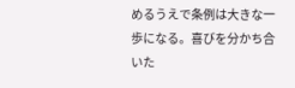めるうえで条例は大きな一歩になる。喜びを分かち合いた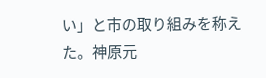い」と市の取り組みを称えた。神原元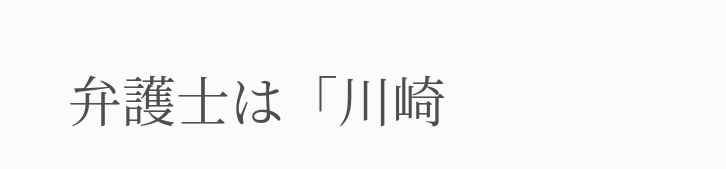弁護士は「川崎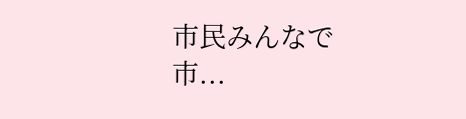市民みんなで市...